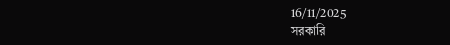16/11/2025
সরকারি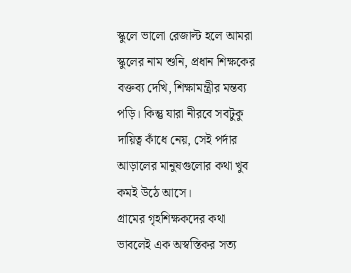স্কুলে ভালো রেজাল্ট হলে আমরা স্কুলের নাম শুনি, প্রধান শিক্ষকের বক্তব্য দেখি, শিক্ষামন্ত্রীর মন্তব্য পড়ি। কিন্তু যারা নীরবে সবটুকু দায়িত্ব কাঁধে নেয়, সেই পর্দার আড়ালের মানুষগুলোর কথা খুব কমই উঠে আসে।
গ্রামের গৃহশিক্ষকদের কথা ভাবলেই এক অস্বস্তিকর সত্য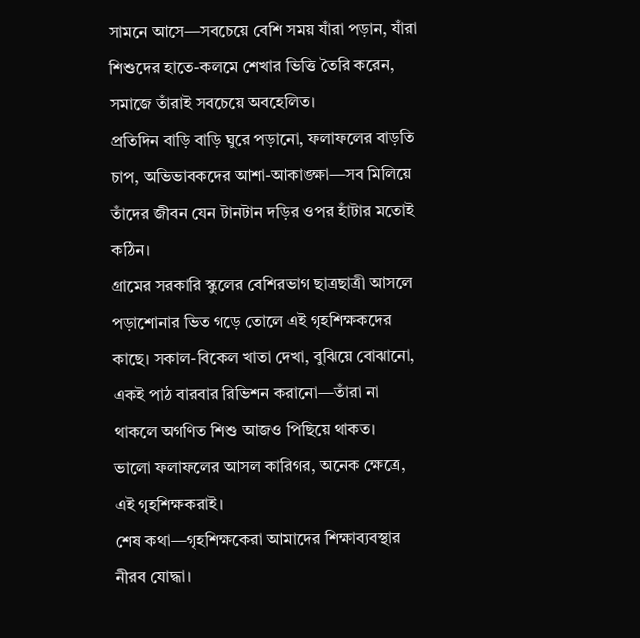সামনে আসে—সবচেয়ে বেশি সময় যাঁরা পড়ান, যাঁরা শিশুদের হাতে-কলমে শেখার ভিত্তি তৈরি করেন, সমাজে তাঁরাই সবচেয়ে অবহেলিত।
প্রতিদিন বাড়ি বাড়ি ঘুরে পড়ানো, ফলাফলের বাড়তি চাপ, অভিভাবকদের আশা-আকাঙ্ক্ষা—সব মিলিয়ে তাঁদের জীবন যেন টানটান দড়ির ওপর হাঁটার মতোই কঠিন।
গ্রামের সরকারি স্কুলের বেশিরভাগ ছাত্রছাত্রী আসলে পড়াশোনার ভিত গড়ে তোলে এই গৃহশিক্ষকদের কাছে। সকাল-বিকেল খাতা দেখা, বুঝিয়ে বোঝানো, একই পাঠ বারবার রিভিশন করানো—তাঁরা না থাকলে অগণিত শিশু আজও পিছিয়ে থাকত।
ভালো ফলাফলের আসল কারিগর, অনেক ক্ষেত্রে, এই গৃহশিক্ষকরাই।
শেষ কথা—গৃহশিক্ষকেরা আমাদের শিক্ষাব্যবস্থার নীরব যোদ্ধা।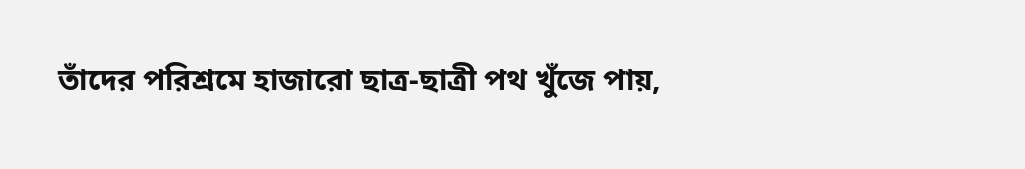তাঁদের পরিশ্রমে হাজারো ছাত্র-ছাত্রী পথ খুঁজে পায়,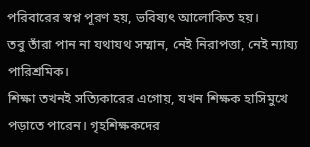পরিবারের স্বপ্ন পূরণ হয়, ভবিষ্যৎ আলোকিত হয়।
তবু তাঁরা পান না যথাযথ সম্মান, নেই নিরাপত্তা, নেই ন্যায্য পারিশ্রমিক।
শিক্ষা তখনই সত্যিকারের এগোয়, যখন শিক্ষক হাসিমুখে পড়াতে পারেন। গৃহশিক্ষকদের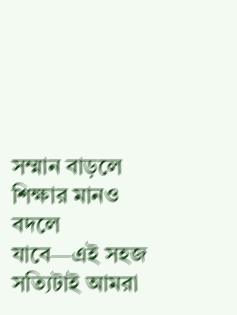সম্মান বাড়লে শিক্ষার মানও বদলে যাবে—এই সহজ সত্যিটাই আমরা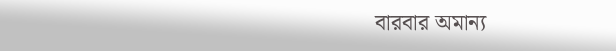বারবার অমান্য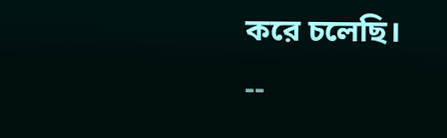করে চলেছি।
--